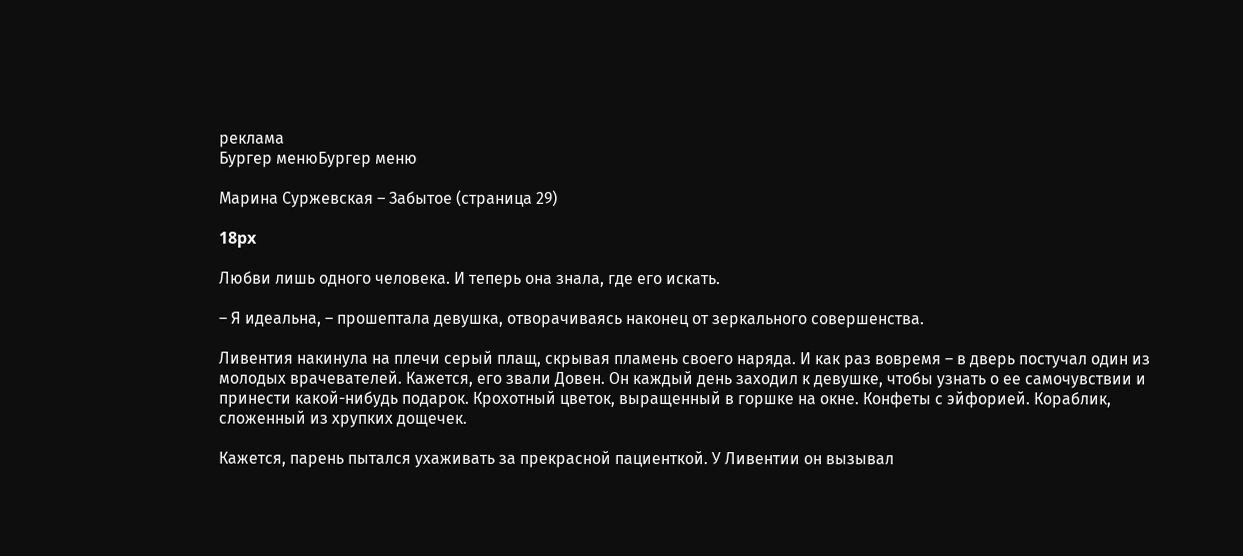реклама
Бургер менюБургер меню

Марина Суржевская – Забытое (страница 29)

18px

Любви лишь одного человека. И теперь она знала, где его искать.

– Я идеальна, – прошептала девушка, отворачиваясь наконец от зеркального совершенства.

Ливентия накинула на плечи серый плащ, скрывая пламень своего наряда. И как раз вовремя – в дверь постучал один из молодых врачевателей. Кажется, его звали Довен. Он каждый день заходил к девушке, чтобы узнать о ее самочувствии и принести какой-нибудь подарок. Крохотный цветок, выращенный в горшке на окне. Конфеты с эйфорией. Кораблик, сложенный из хрупких дощечек.

Кажется, парень пытался ухаживать за прекрасной пациенткой. У Ливентии он вызывал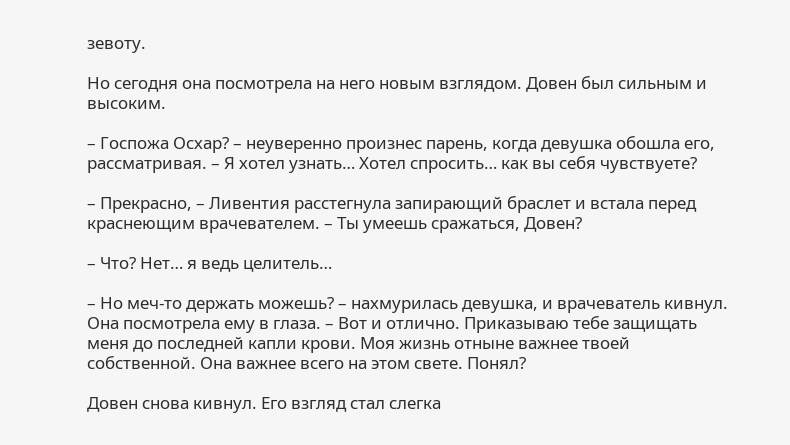зевоту.

Но сегодня она посмотрела на него новым взглядом. Довен был сильным и высоким.

– Госпожа Осхар? – неуверенно произнес парень, когда девушка обошла его, рассматривая. – Я хотел узнать… Хотел спросить… как вы себя чувствуете?

– Прекрасно, – Ливентия расстегнула запирающий браслет и встала перед краснеющим врачевателем. – Ты умеешь сражаться, Довен?

– Что? Нет… я ведь целитель…

– Но меч-то держать можешь? – нахмурилась девушка, и врачеватель кивнул. Она посмотрела ему в глаза. – Вот и отлично. Приказываю тебе защищать меня до последней капли крови. Моя жизнь отныне важнее твоей собственной. Она важнее всего на этом свете. Понял?

Довен снова кивнул. Его взгляд стал слегка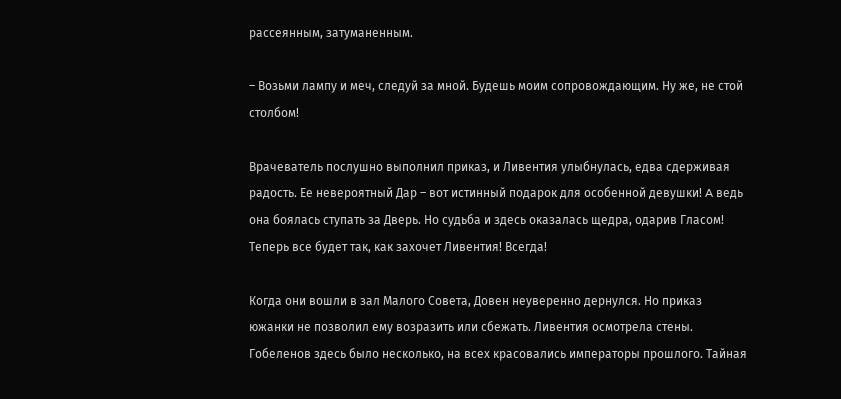рассеянным, затуманенным.

– Возьми лампу и меч, следуй за мной. Будешь моим сопровождающим. Ну же, не стой столбом!

Врачеватель послушно выполнил приказ, и Ливентия улыбнулась, едва сдерживая радость. Ее невероятный Дар – вот истинный подарок для особенной девушки! A ведь она боялась ступать за Дверь. Но судьба и здесь оказалась щедра, одарив Гласом! Теперь все будет так, как захочет Ливентия! Всегда!

Когда они вошли в зал Малого Совета, Довен неуверенно дернулся. Но приказ южанки не позволил ему возразить или сбежать. Ливентия осмотрела стены. Гобеленов здесь было несколько, на всех красовались императоры прошлого. Тайная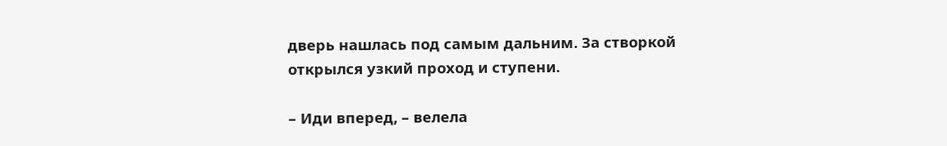дверь нашлась под самым дальним. За створкой открылся узкий проход и ступени.

– Иди вперед, – велела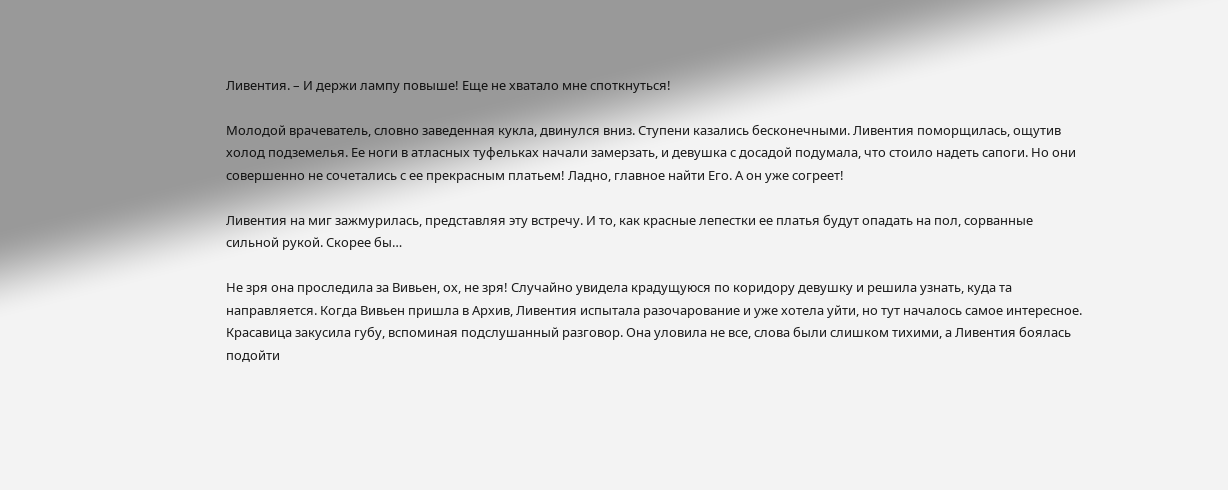Ливентия. – И держи лампу повыше! Еще не хватало мне споткнуться!

Молодой врачеватель, словно заведенная кукла, двинулся вниз. Ступени казались бесконечными. Ливентия поморщилась, ощутив холод подземелья. Ее ноги в атласных туфельках начали замерзать, и девушка с досадой подумала, что стоило надеть сапоги. Но они совершенно не сочетались с ее прекрасным платьем! Ладно, главное найти Его. А он уже согреет!

Ливентия на миг зажмурилась, представляя эту встречу. И то, как красные лепестки ее платья будут опадать на пол, сорванные сильной рукой. Скорее бы…

Не зря она проследила за Вивьен, ох, не зря! Случайно увидела крадущуюся по коридору девушку и решила узнать, куда та направляется. Когда Вивьен пришла в Архив, Ливентия испытала разочарование и уже хотела уйти, но тут началось самое интересное. Красавица закусила губу, вспоминая подслушанный разговор. Она уловила не все, слова были слишком тихими, а Ливентия боялась подойти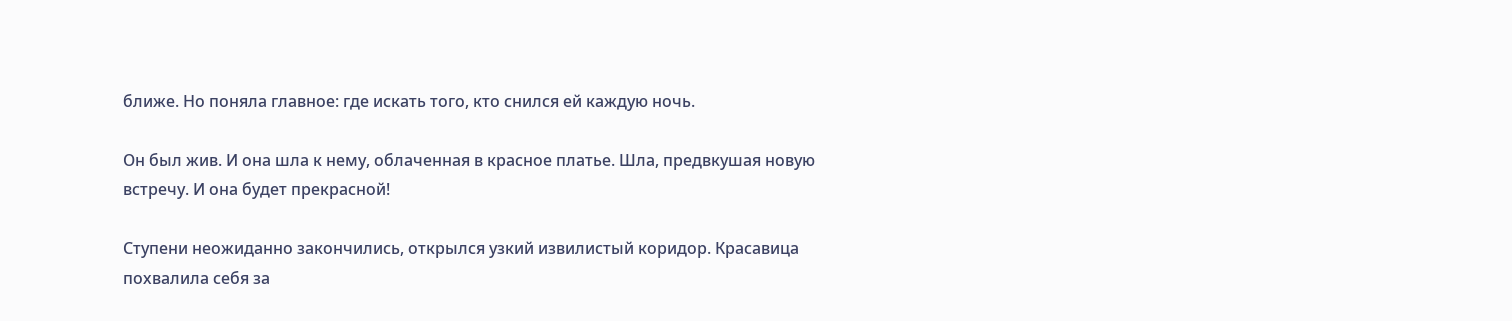ближе. Но поняла главное: где искать того, кто снился ей каждую ночь.

Он был жив. И она шла к нему, облаченная в красное платье. Шла, предвкушая новую встречу. И она будет прекрасной!

Ступени неожиданно закончились, открылся узкий извилистый коридор. Красавица похвалила себя за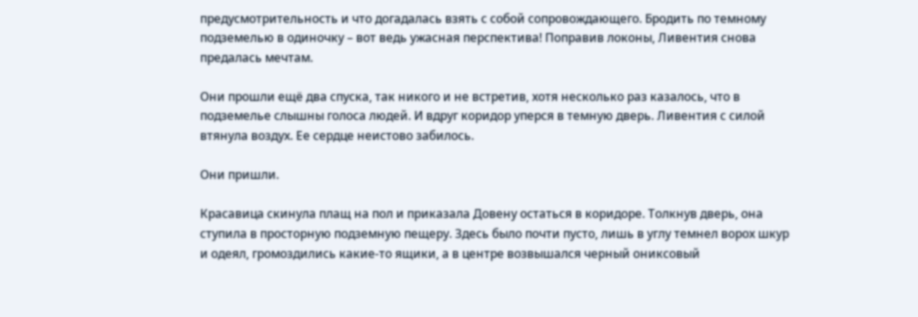предусмотрительность и что догадалась взять с собой сопровождающего. Бродить по темному подземелью в одиночку – вот ведь ужасная перспектива! Поправив локоны, Ливентия снова предалась мечтам.

Они прошли ещё два спуска, так никого и не встретив, хотя несколько раз казалось, что в подземелье слышны голоса людей. И вдруг коридор уперся в темную дверь. Ливентия с силой втянула воздух. Ее сердце неистово забилось.

Они пришли.

Красавица скинула плащ на пол и приказала Довену остаться в коридоре. Толкнув дверь, она ступила в просторную подземную пещеру. Здесь было почти пусто, лишь в углу темнел ворох шкур и одеял, громоздились какие-то ящики, а в центре возвышался черный ониксовый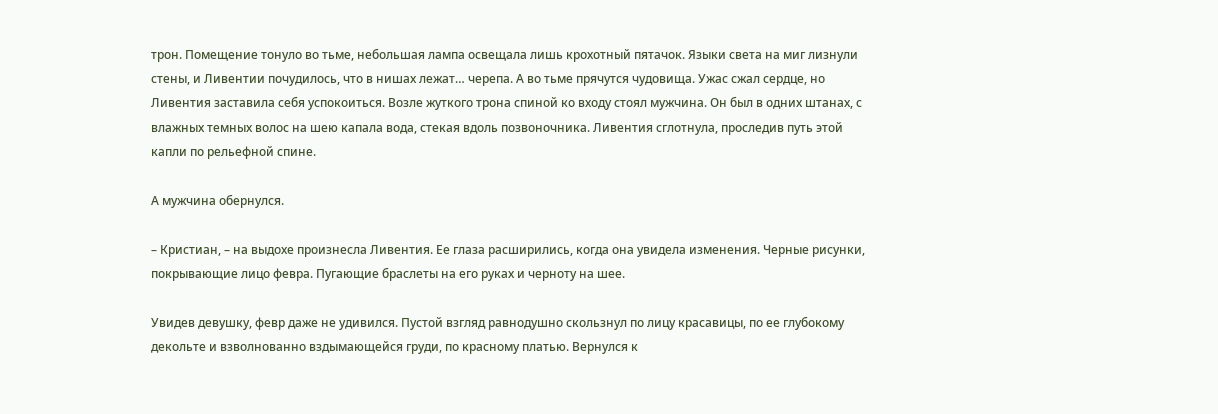трон. Помещение тонуло во тьме, небольшая лампа освещала лишь крохотный пятачок. Языки света на миг лизнули стены, и Ливентии почудилось, что в нишах лежат… черепа. А во тьме прячутся чудовища. Ужас сжал сердце, но Ливентия заставила себя успокоиться. Возле жуткого трона спиной ко входу стоял мужчина. Он был в одних штанах, с влажных темных волос на шею капала вода, стекая вдоль позвоночника. Ливентия сглотнула, проследив путь этой капли по рельефной спине.

А мужчина обернулся.

– Кристиан, – на выдохе произнесла Ливентия. Ее глаза расширились, когда она увидела изменения. Черные рисунки, покрывающие лицо февра. Пугающие браслеты на его руках и черноту на шее.

Увидев девушку, февр даже не удивился. Пустой взгляд равнодушно скользнул по лицу красавицы, по ее глубокому декольте и взволнованно вздымающейся груди, по красному платью. Вернулся к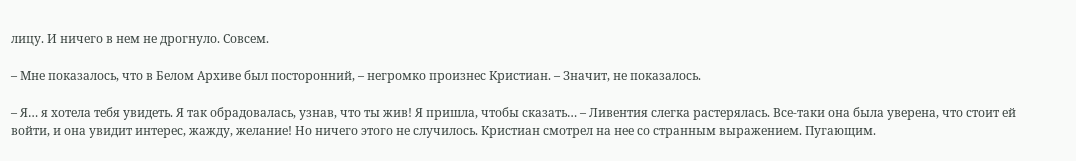лицу. И ничего в нем не дрогнуло. Совсем.

– Мне показалось, что в Белом Архиве был посторонний, – негромко произнес Кристиан. – Значит, не показалось.

– Я… я хотела тебя увидеть. Я так обрадовалась, узнав, что ты жив! Я пришла, чтобы сказать… – Ливентия слегка растерялась. Все-таки она была уверена, что стоит ей войти, и она увидит интерес, жажду, желание! Но ничего этого не случилось. Кристиан смотрел на нее со странным выражением. Пугающим.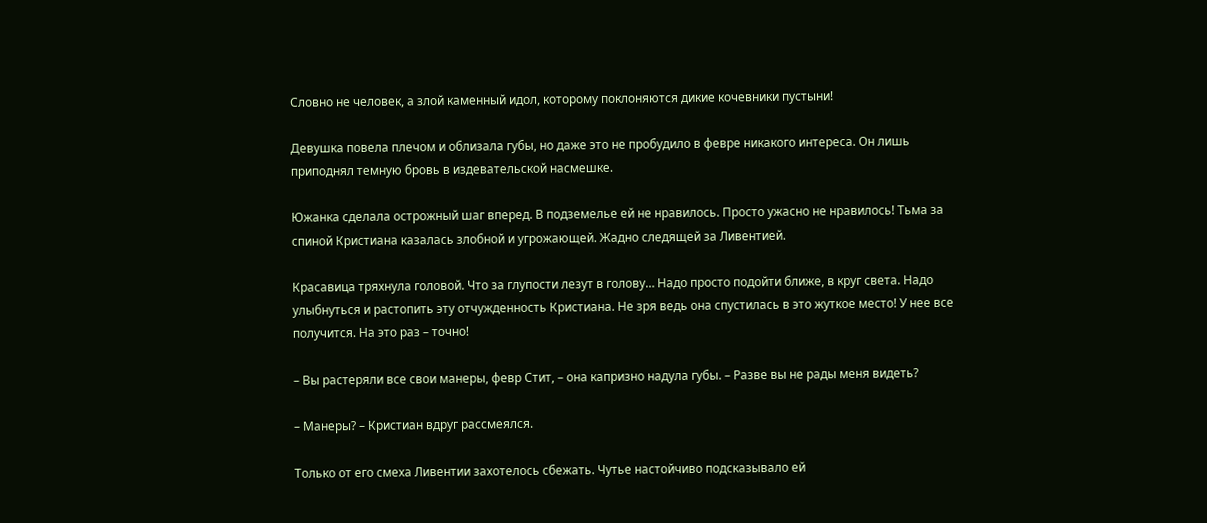Словно не человек, а злой каменный идол, которому поклоняются дикие кочевники пустыни!

Девушка повела плечом и облизала губы, но даже это не пробудило в февре никакого интереса. Он лишь приподнял темную бровь в издевательской насмешке.

Южанка сделала острожный шаг вперед. В подземелье ей не нравилось. Просто ужасно не нравилось! Тьма за спиной Кристиана казалась злобной и угрожающей. Жадно следящей за Ливентией.

Красавица тряхнула головой. Что за глупости лезут в голову… Надо просто подойти ближе, в круг света. Надо улыбнуться и растопить эту отчужденность Кристиана. Не зря ведь она спустилась в это жуткое место! У нее все получится. На это раз – точно!

– Вы растеряли все свои манеры, февр Стит, – она капризно надула губы. – Разве вы не рады меня видеть?

– Манеры? – Кристиан вдруг рассмеялся.

Только от его смеха Ливентии захотелось сбежать. Чутье настойчиво подсказывало ей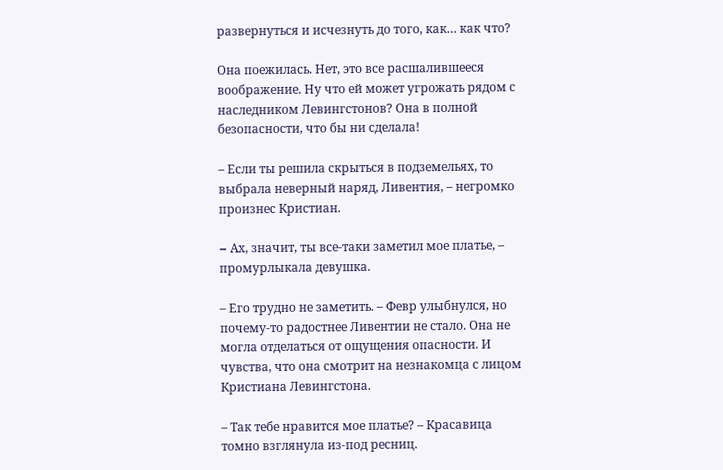развернуться и исчезнуть до того, как… как что?

Она поежилась. Нет, это все расшалившееся воображение. Ну что ей может угрожать рядом с наследником Левингстонов? Она в полной безопасности, что бы ни сделала!

– Если ты решила скрыться в подземельях, то выбрала неверный наряд, Ливентия, – негромко произнес Кристиан.

– Aх, значит, ты все-таки заметил мое платье, – промурлыкала девушка.

– Его трудно не заметить. – Февр улыбнулся, но почему-то радостнее Ливентии не стало. Она не могла отделаться от ощущения опасности. И чувства, что она смотрит на незнакомца с лицом Кристиана Левингстона.

– Так тебе нравится мое платье? – Красавица томно взглянула из-под ресниц.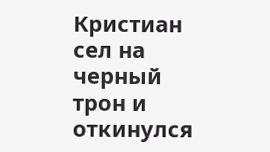Кристиан сел на черный трон и откинулся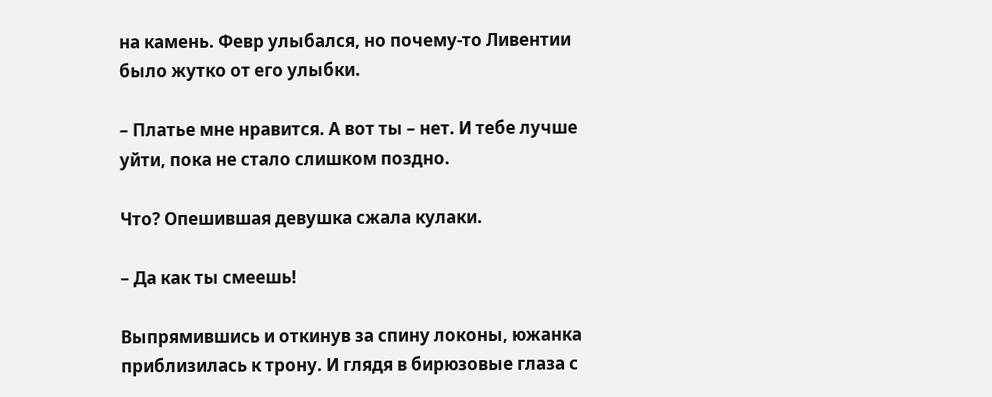на камень. Февр улыбался, но почему-то Ливентии было жутко от его улыбки.

– Платье мне нравится. А вот ты – нет. И тебе лучше уйти, пока не стало слишком поздно.

Что? Опешившая девушка сжала кулаки.

– Да как ты смеешь!

Выпрямившись и откинув за спину локоны, южанка приблизилась к трону. И глядя в бирюзовые глаза с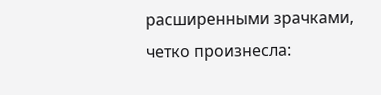расширенными зрачками, четко произнесла: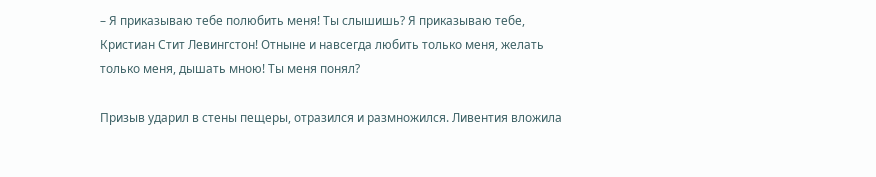– Я приказываю тебе полюбить меня! Ты слышишь? Я приказываю тебе, Кристиан Стит Левингстон! Отныне и навсегда любить только меня, желать только меня, дышать мною! Ты меня понял?

Призыв ударил в стены пещеры, отразился и размножился. Ливентия вложила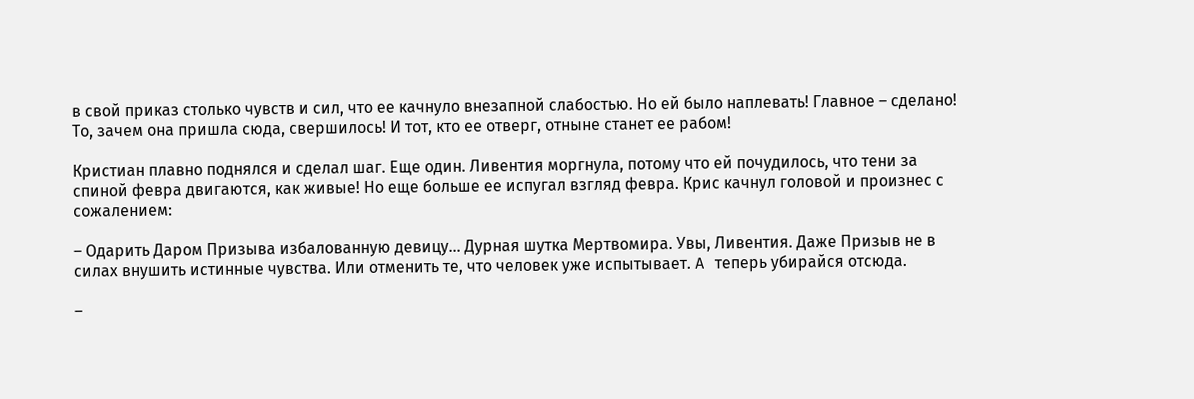в свой приказ столько чувств и сил, что ее качнуло внезапной слабостью. Но ей было наплевать! Главное – сделано! То, зачем она пришла сюда, свершилось! И тот, кто ее отверг, отныне станет ее рабом!

Кристиан плавно поднялся и сделал шаг. Еще один. Ливентия моргнула, потому что ей почудилось, что тени за спиной февра двигаются, как живые! Но еще больше ее испугал взгляд февра. Крис качнул головой и произнес с сожалением:

– Одарить Даром Призыва избалованную девицу… Дурная шутка Мертвомира. Увы, Ливентия. Даже Призыв не в силах внушить истинные чувства. Или отменить те, что человек уже испытывает. A теперь убирайся отсюда.

–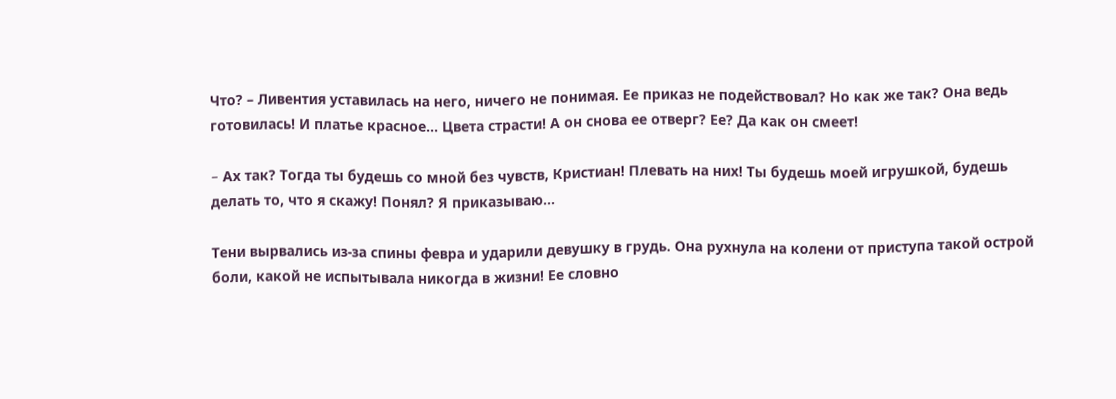Что? – Ливентия уставилась на него, ничего не понимая. Ее приказ не подействовал? Но как же так? Она ведь готовилась! И платье красное… Цвета страсти! А он снова ее отверг? Ее? Да как он смеет!

– Aх так? Тогда ты будешь со мной без чувств, Кристиан! Плевать на них! Ты будешь моей игрушкой, будешь делать то, что я скажу! Понял? Я приказываю…

Тени вырвались из-за спины февра и ударили девушку в грудь. Она рухнула на колени от приступа такой острой боли, какой не испытывала никогда в жизни! Ее словно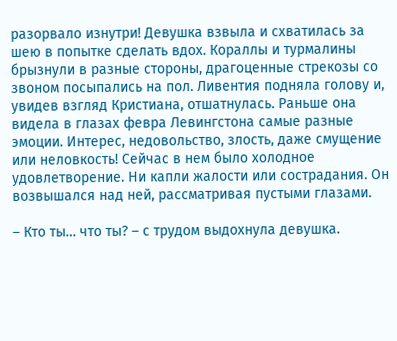разорвало изнутри! Девушка взвыла и схватилась за шею в попытке сделать вдох. Кораллы и турмалины брызнули в разные стороны, драгоценные стрекозы со звоном посыпались на пол. Ливентия подняла голову и, увидев взгляд Кристиана, отшатнулась. Раньше она видела в глазах февра Левингстона самые разные эмоции. Интерес, недовольство, злость, даже смущение или неловкость! Сейчас в нем было холодное удовлетворение. Ни капли жалости или сострадания. Он возвышался над ней, рассматривая пустыми глазами.

– Кто ты… что ты? – с трудом выдохнула девушка.